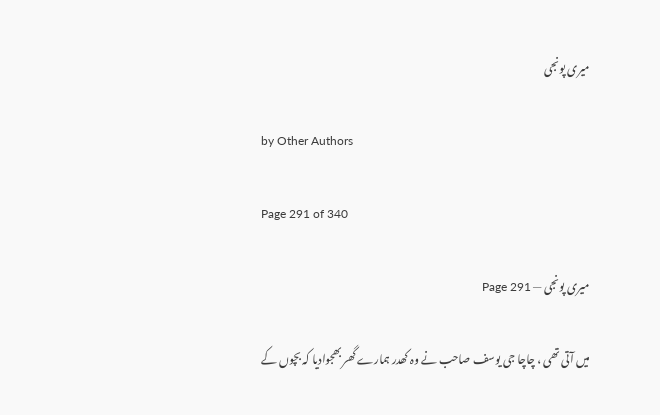میری پونجی

by Other Authors

Page 291 of 340

میری پونجی — Page 291

میں آتی تھی ، چاچا جی یوسف صاحب نے وہ کھدر ہمارے گھر بھجوادیا کہ بچوں کے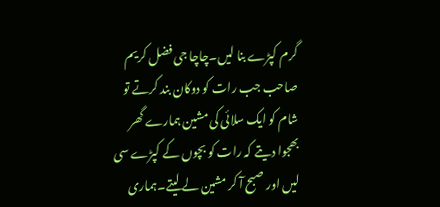گرم کپڑے بنا لیں۔چاچا جی فضل کریم صاحب جب رات کو دوکان بند کرتے تو شام کو ایک سلائی کی مشین ہمارے گھر بھجوا دیتے کہ رات کو بچوں کے کپڑے سی لیں اور صبح آ کر مشین لے لیتے۔ہماری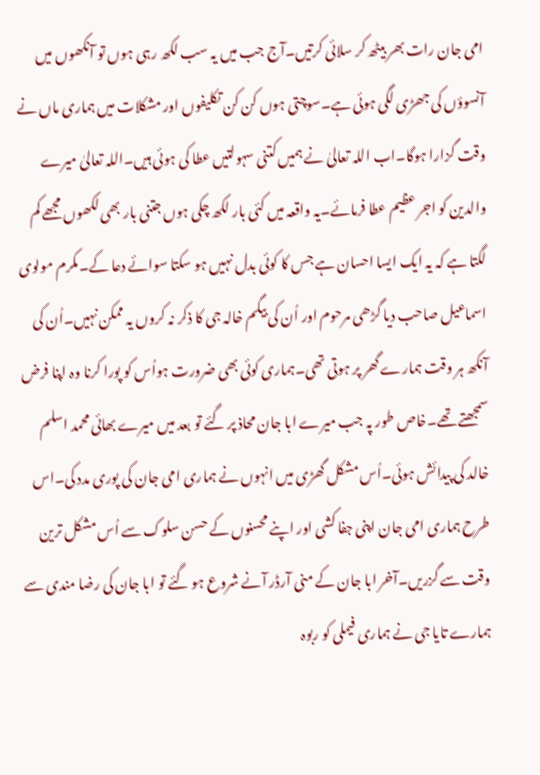امی جان رات بھر بیٹھ کر سلائی کرتیں۔آج جب میں یہ سب لکھ رہی ہوں تو آنکھوں میں آنسوؤں کی جھڑی لگی ہوئی ہے۔سوچتی ہوں کن کن تکلیفوں اور مشکلات میں ہماری ماں نے وقت گزارا ہوگا۔اب اللہ تعالیٰ نے ہمیں کتنی سہولتیں عطا کی ہوئی ہیں۔اللہ تعالیٰ میرے والدین کو اجر عظیم عطا فرمائے۔یہ واقعہ میں کئی بار لکھ چکی ہوں جتنی بار بھی لکھوں مجھے کم لگتا ہے کہ یہ ایک ایسا احسان ہے جس کا کوئی بدل نہیں ہو سکتا سوائے دعا کے۔مکرم مولوی اسماعیل صاحب دیا گڑھی مرحوم اور اُن کی بیگم خالہ جی کا ذکر نہ کروں یہ ممکن نہیں۔اُن کی آنکھ ہر وقت ہمارے گھر پر ہوتی تھی۔ہماری کوئی بھی ضرورت ہواُس کو پورا کرنا وہ اپنا فرض سمجھتے تھے۔خاص طور پہ جب میرے ابا جان محاذ پر گئے تو بعد میں میرے بھائی محمد اسلم خالد کی پیدائش ہوئی۔اُس مشکل گھڑی میں انہوں نے ہماری امی جان کی پوری مدد کی۔اس طرح ہماری امی جان اپنی جفا کشی اور اپنے محسنوں کے حسن سلوک سے اُس مشکل ترین وقت سے گزریں۔آخر ابا جان کے منی آرڈر آنے شروع ہو گئے تو ابا جان کی رضا مندی سے ہمارے تایا جی نے ہماری فیملی کو ربوہ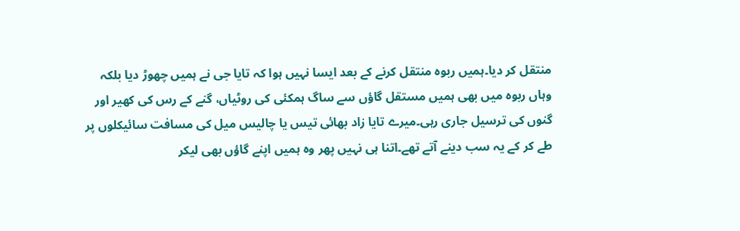منتقل کر دیا۔ہمیں ربوہ منتقل کرنے کے بعد ایسا نہیں ہوا کہ تایا جی نے ہمیں چھوڑ دیا بلکہ وہاں ربوہ میں بھی ہمیں مستقل گاؤں سے ساگ ہمکئی کی روٹیاں، گنے کے رس کی کھیر اور گنوں کی ترسیل جاری رہی۔میرے تایا زاد بھائی تیس یا چالیس میل کی مسافت سائیکلوں پر طے کر کے یہ سب دینے آتے تھے۔اتنا ہی نہیں پھر وہ ہمیں اپنے گاؤں بھی لیکر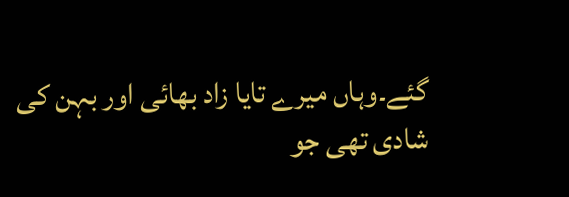گئے۔وہاں میرے تایا زاد بھائی اور بہن کی شادی تھی جو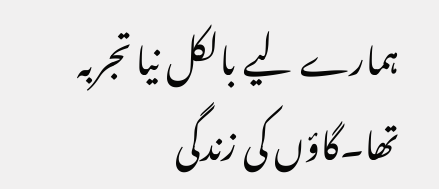ہمارے لیے بالکل نیا تجربہ تھا۔گاؤں کی زندگی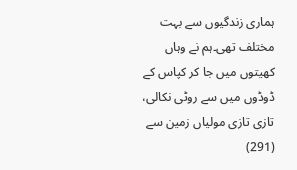ہماری زندگیوں سے بہت مختلف تھی۔ہم نے وہاں کھیتوں میں جا کر کپاس کے ڈوڈوں میں سے روٹی نکالی، تازی تازی مولیاں زمین سے (291)